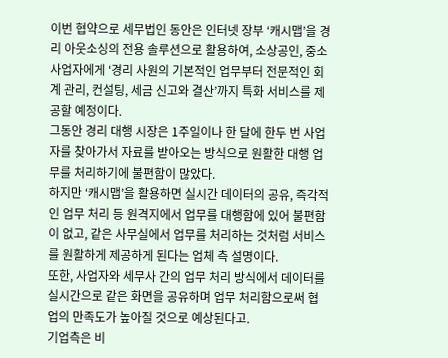이번 협약으로 세무법인 동안은 인터넷 장부 ‘캐시맵’을 경리 아웃소싱의 전용 솔루션으로 활용하여, 소상공인, 중소 사업자에게 ‘경리 사원의 기본적인 업무부터 전문적인 회계 관리, 컨설팅, 세금 신고와 결산’까지 특화 서비스를 제공할 예정이다.
그동안 경리 대행 시장은 1주일이나 한 달에 한두 번 사업자를 찾아가서 자료를 받아오는 방식으로 원활한 대행 업무를 처리하기에 불편함이 많았다.
하지만 ‘캐시맵’을 활용하면 실시간 데이터의 공유, 즉각적인 업무 처리 등 원격지에서 업무를 대행함에 있어 불편함이 없고, 같은 사무실에서 업무를 처리하는 것처럼 서비스를 원활하게 제공하게 된다는 업체 측 설명이다.
또한, 사업자와 세무사 간의 업무 처리 방식에서 데이터를 실시간으로 같은 화면을 공유하며 업무 처리함으로써 협업의 만족도가 높아질 것으로 예상된다고.
기업측은 비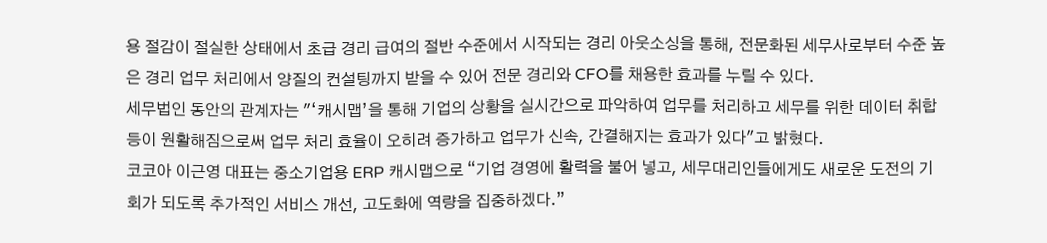용 절감이 절실한 상태에서 초급 경리 급여의 절반 수준에서 시작되는 경리 아웃소싱을 통해, 전문화된 세무사로부터 수준 높은 경리 업무 처리에서 양질의 컨설팅까지 받을 수 있어 전문 경리와 CFO를 채용한 효과를 누릴 수 있다.
세무법인 동안의 관계자는 "‘캐시맵’을 통해 기업의 상황을 실시간으로 파악하여 업무를 처리하고 세무를 위한 데이터 취합 등이 원활해짐으로써 업무 처리 효율이 오히려 증가하고 업무가 신속, 간결해지는 효과가 있다"고 밝혔다.
코코아 이근영 대표는 중소기업용 ERP 캐시맵으로 “기업 경영에 활력을 불어 넣고, 세무대리인들에게도 새로운 도전의 기회가 되도록 추가적인 서비스 개선, 고도화에 역량을 집중하겠다.”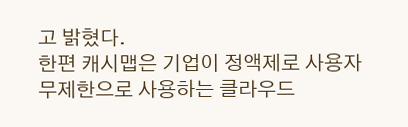고 밝혔다.
한편 캐시맵은 기업이 정액제로 사용자 무제한으로 사용하는 클라우드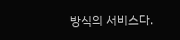방식의 서비스다.